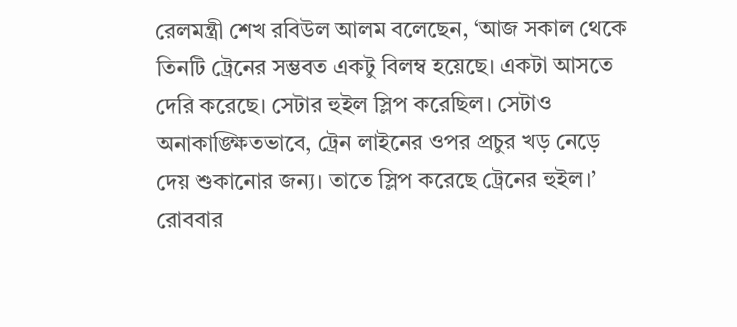রেলমন্ত্রী শেখ রবিউল আলম বলেছেন, ‘আজ সকাল থেকে তিনটি ট্রেনের সম্ভবত একটু বিলম্ব হয়েছে। একটা আসতে দেরি করেছে। সেটার হুইল স্লিপ করেছিল। সেটাও অনাকাঙ্ক্ষিতভাবে, ট্রেন লাইনের ওপর প্রচুর খড় নেড়ে দেয় শুকানোর জন্য। তাতে স্লিপ করেছে ট্রেনের হুইল।’ রোববার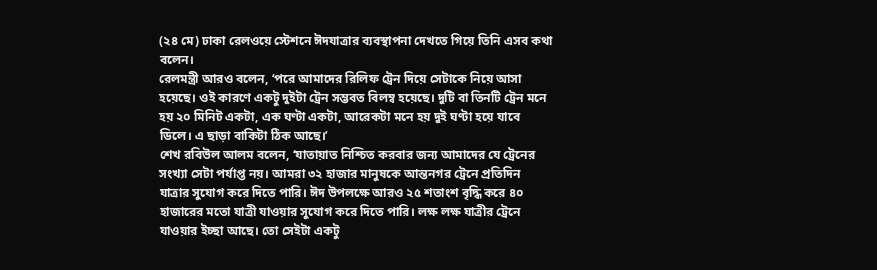(২৪ মে) ঢাকা রেলওয়ে স্টেশনে ঈদযাত্রার ব্যবস্থাপনা দেখতে গিয়ে তিনি এসব কথা বলেন।
রেলমন্ত্রী আরও বলেন, ‘পরে আমাদের রিলিফ ট্রেন দিয়ে সেটাকে নিয়ে আসা হয়েছে। ওই কারণে একটু দুইটা ট্রেন সম্ভবত বিলম্ব হয়েছে। দুটি বা তিনটি ট্রেন মনে হয় ২০ মিনিট একটা, এক ঘণ্টা একটা, আরেকটা মনে হয় দুই ঘণ্টা হয়ে যাবে ডিলে। এ ছাড়া বাকিটা ঠিক আছে।’
শেখ রবিউল আলম বলেন, ‘যাতায়াত নিশ্চিত করবার জন্য আমাদের যে ট্রেনের সংখ্যা সেটা পর্যাপ্ত নয়। আমরা ৩২ হাজার মানুষকে আন্তনগর ট্রেনে প্রতিদিন যাত্রার সুযোগ করে দিতে পারি। ঈদ উপলক্ষে আরও ২৫ শতাংশ বৃদ্ধি করে ৪০ হাজারের মতো যাত্রী যাওয়ার সুযোগ করে দিতে পারি। লক্ষ লক্ষ যাত্রীর ট্রেনে যাওয়ার ইচ্ছা আছে। তো সেইটা একটু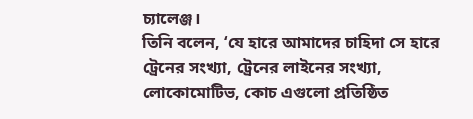চ্যালেঞ্জ।
তিনি বলেন, ‘যে হারে আমাদের চাহিদা সে হারে ট্রেনের সংখ্যা, ট্রেনের লাইনের সংখ্যা, লোকোমোটিভ, কোচ এগুলো প্রতিষ্ঠিত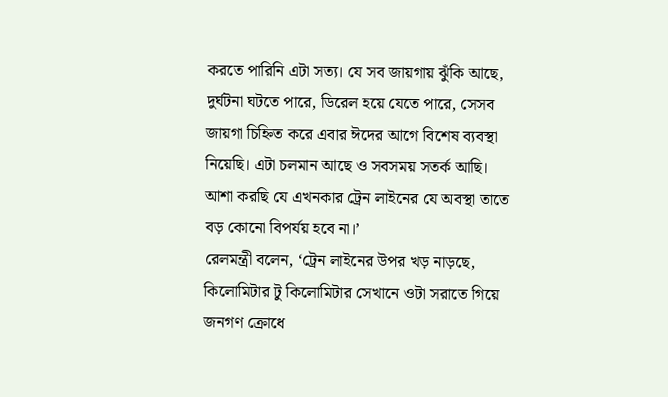করতে পারিনি এটা সত্য। যে সব জায়গায় ঝুঁকি আছে, দুর্ঘটনা ঘটতে পারে, ডিরেল হয়ে যেতে পারে, সেসব জায়গা চিহ্নিত করে এবার ঈদের আগে বিশেষ ব্যবস্থা নিয়েছি। এটা চলমান আছে ও সবসময় সতর্ক আছি। আশা করছি যে এখনকার ট্রেন লাইনের যে অবস্থা তাতে বড় কোনো বিপর্যয় হবে না।’
রেলমন্ত্রী বলেন, ‘ট্রেন লাইনের উপর খড় নাড়ছে, কিলোমিটার টু কিলোমিটার সেখানে ওটা সরাতে গিয়ে জনগণ ক্রোধে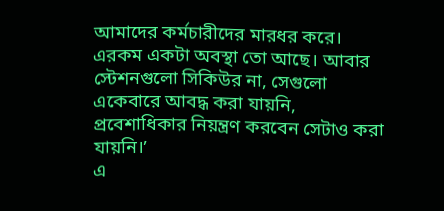আমাদের কর্মচারীদের মারধর করে। এরকম একটা অবস্থা তো আছে। আবার স্টেশনগুলো সিকিউর না, সেগুলো একেবারে আবদ্ধ করা যায়নি, প্রবেশাধিকার নিয়ন্ত্রণ করবেন সেটাও করা যায়নি।’
এ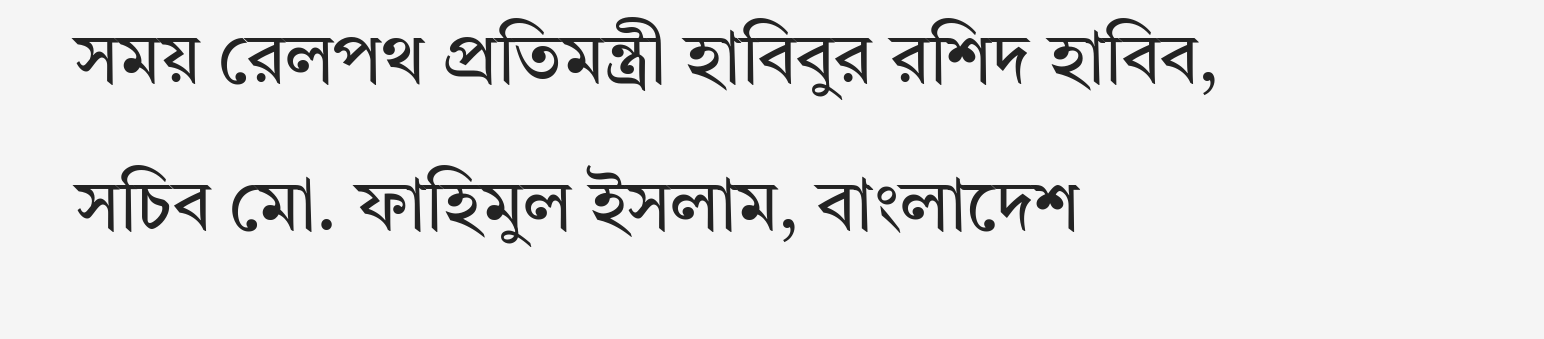সময় রেলপথ প্রতিমন্ত্রী হাবিবুর রশিদ হাবিব, সচিব মো. ফাহিমুল ইসলাম, বাংলাদেশ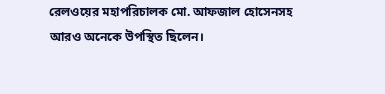রেলওয়ের মহাপরিচালক মো. আফজাল হোসেনসহ আরও অনেকে উপস্থিত ছিলেন।